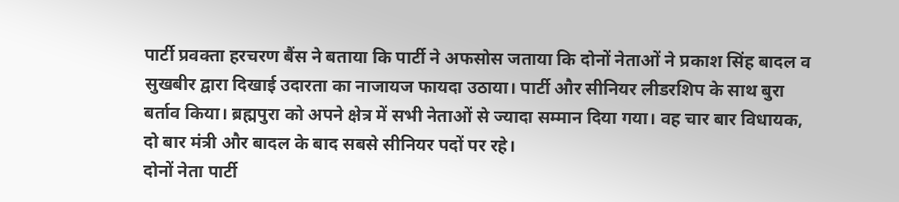पार्टी प्रवक्ता हरचरण बैंस ने बताया कि पार्टी ने अफसोस जताया कि दोनों नेताओं ने प्रकाश सिंह बादल व सुखबीर द्वारा दिखाई उदारता का नाजायज फायदा उठाया। पार्टी और सीनियर लीडरशिप के साथ बुरा बर्ताव किया। ब्रह्मपुरा को अपने क्षेत्र में सभी नेताओं से ज्यादा सम्मान दिया गया। वह चार बार विधायक, दो बार मंत्री और बादल के बाद सबसे सीनियर पदों पर रहे।
दोनों नेता पार्टी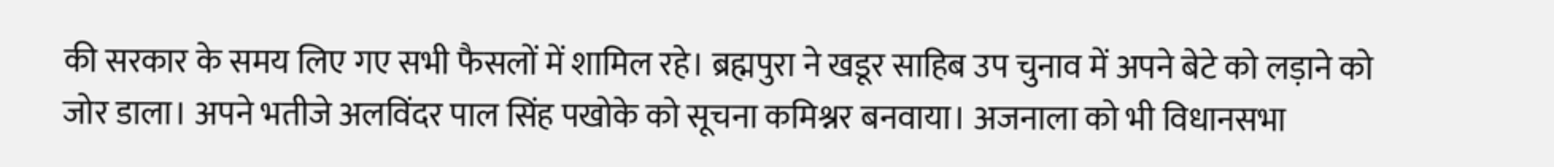की सरकार के समय लिए गए सभी फैसलों में शामिल रहे। ब्रह्मपुरा ने खडूर साहिब उप चुनाव में अपने बेटे को लड़ाने को जोर डाला। अपने भतीजे अलविंदर पाल सिंह पखोके को सूचना कमिश्नर बनवाया। अजनाला को भी विधानसभा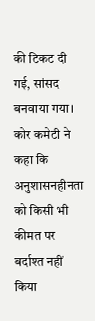की टिकट दी गई, सांसद बनवाया गया। कोर कमेटी ने कहा कि अनुशासनहीनता को किसी भी कीमत पर बर्दाश्त नहीं किया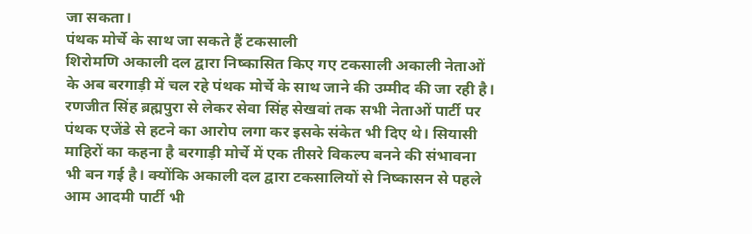जा सकता।
पंथक मोर्चे के साथ जा सकते हैं टकसाली
शिरोमणि अकाली दल द्वारा निष्कासित किए गए टकसाली अकाली नेताओं के अब बरगाड़ी में चल रहे पंथक मोर्चे के साथ जाने की उम्मीद की जा रही है। रणजीत सिंह ब्रह्मपुरा से लेकर सेवा सिंह सेखवां तक सभी नेताओं पार्टी पर पंथक एजेंडे से हटने का आरोप लगा कर इसके संकेत भी दिए थे। सियासी माहिरों का कहना है बरगाड़ी मोर्चे में एक तीसरे विकल्प बनने की संभावना भी बन गई है। क्योंकि अकाली दल द्वारा टकसालियों से निष्कासन से पहले आम आदमी पार्टी भी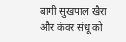बागी सुखपाल खैरा और कंवर संधू को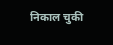निकाल चुकी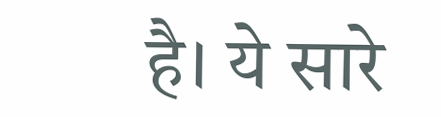है। ये सारे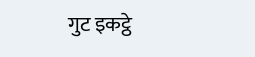गुट इकट्ठे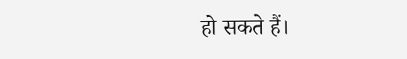हो सकते हैं।